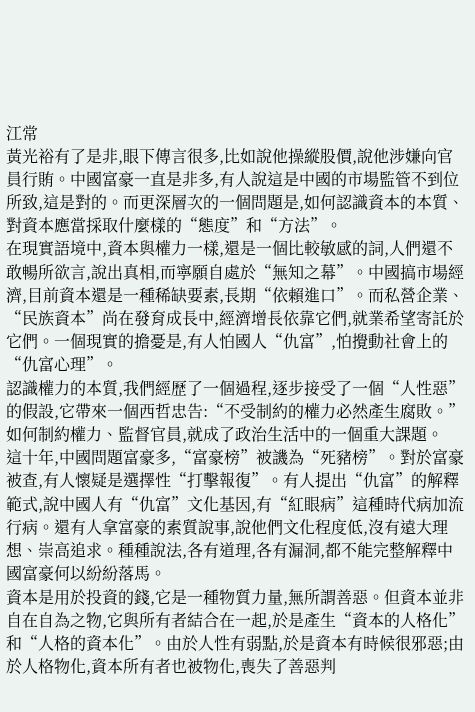江常
黃光裕有了是非,眼下傳言很多,比如說他操縱股價,說他涉嫌向官員行賄。中國富豪一直是非多,有人說這是中國的市場監管不到位所致,這是對的。而更深層次的一個問題是,如何認識資本的本質、對資本應當採取什麼樣的“態度”和“方法”。
在現實語境中,資本與權力一樣,還是一個比較敏感的詞,人們還不敢暢所欲言,說出真相,而寧願自處於“無知之幕”。中國搞市場經濟,目前資本還是一種稀缺要素,長期“依賴進口”。而私營企業、“民族資本”尚在發育成長中,經濟增長依靠它們,就業希望寄託於它們。一個現實的擔憂是,有人怕國人“仇富”,怕攪動社會上的“仇富心理”。
認識權力的本質,我們經歷了一個過程,逐步接受了一個“人性惡”的假設,它帶來一個西哲忠告:“不受制約的權力必然產生腐敗。”如何制約權力、監督官員,就成了政治生活中的一個重大課題。
這十年,中國問題富豪多,“富豪榜”被譏為“死豬榜”。對於富豪被查,有人懷疑是選擇性“打擊報復”。有人提出“仇富”的解釋範式,說中國人有“仇富”文化基因,有“紅眼病”這種時代病加流行病。還有人拿富豪的素質說事,說他們文化程度低,沒有遠大理想、崇高追求。種種說法,各有道理,各有漏洞,都不能完整解釋中國富豪何以紛紛落馬。
資本是用於投資的錢,它是一種物質力量,無所謂善惡。但資本並非自在自為之物,它與所有者結合在一起,於是產生“資本的人格化”和“人格的資本化”。由於人性有弱點,於是資本有時候很邪惡;由於人格物化,資本所有者也被物化,喪失了善惡判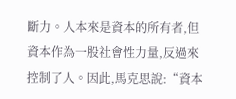斷力。人本來是資本的所有者,但資本作為一股社會性力量,反過來控制了人。因此,馬克思說:“資本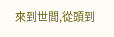來到世間,從頭到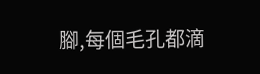腳,每個毛孔都滴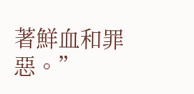著鮮血和罪惡。”